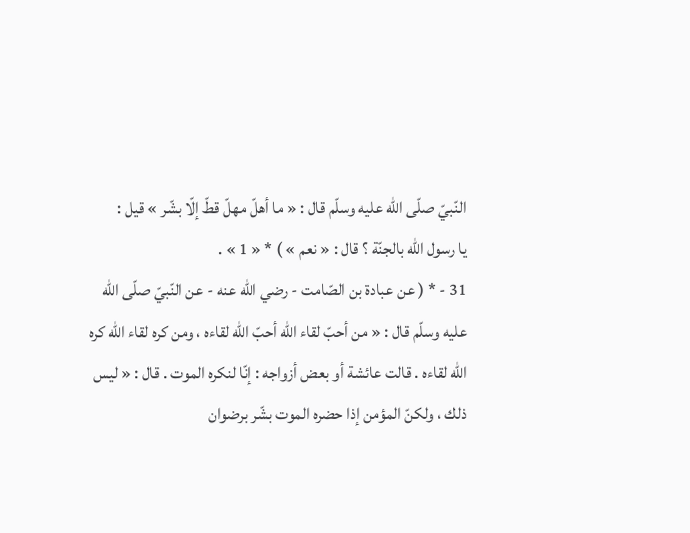النّبيّ صلّى اللّه عليه وسلّم قال : « ما أهلّ مهلّ قطّ إلّا بشّر » قيل :
يا رسول اللّه بالجنّة ؟ قال : « نعم » ) * « 1 » .
31 - * ( عن عبادة بن الصّامت - رضي اللّه عنه - عن النّبيّ صلّى اللّه عليه وسلّم قال : « من أحبّ لقاء اللّه أحبّ اللّه لقاءه ، ومن كره لقاء اللّه كره اللّه لقاءه . قالت عائشة أو بعض أزواجه : إنّا لنكره الموت . قال : « ليس ذلك ، ولكنّ المؤمن إذا حضره الموت بشّر برضوان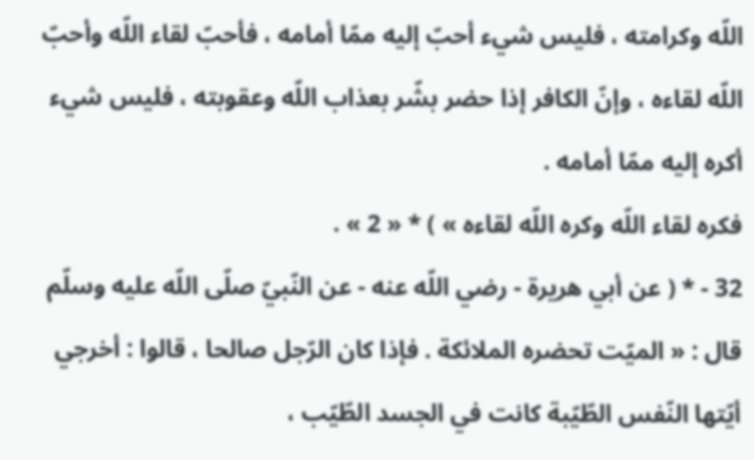اللّه وكرامته ، فليس شيء أحبّ إليه ممّا أمامه ، فأحبّ لقاء اللّه وأحبّ اللّه لقاءه ، وإنّ الكافر إذا حضر بشّر بعذاب اللّه وعقوبته ، فليس شيء أكره إليه ممّا أمامه .
فكره لقاء اللّه وكره اللّه لقاءه » ) * « 2 » .
32 - * ( عن أبي هريرة - رضي اللّه عنه - عن النّبيّ صلّى اللّه عليه وسلّم قال : « الميّت تحضره الملائكة . فإذا كان الرّجل صالحا ، قالوا : أخرجي أيّتها النّفس الطّيّبة كانت في الجسد الطّيّب ،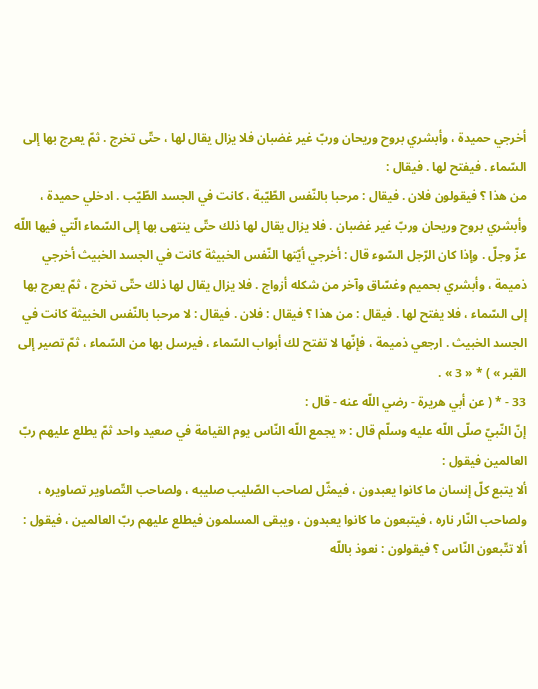أخرجي حميدة ، وأبشري بروح وريحان وربّ غير غضبان فلا يزال يقال لها ، حتّى تخرج . ثمّ يعرج بها إلى السّماء . فيفتح لها . فيقال :
من هذا ؟ فيقولون فلان . فيقال : مرحبا بالنّفس الطّيّبة ، كانت في الجسد الطّيّب . ادخلي حميدة ، وأبشري بروح وريحان وربّ غير غضبان . فلا يزال يقال لها ذلك حتّى ينتهى بها إلى السّماء الّتي فيها اللّه عزّ وجلّ . وإذا كان الرّجل السّوء قال : أخرجي أيّتها النّفس الخبيثة كانت في الجسد الخبيث أخرجي ذميمة ، وأبشري بحميم وغسّاق وآخر من شكله أزواج . فلا يزال يقال لها ذلك حتّى تخرج ، ثمّ يعرج بها إلى السّماء ، فلا يفتح لها . فيقال : من هذا ؟ فيقال : فلان . فيقال : لا مرحبا بالنّفس الخبيثة كانت في الجسد الخبيث . ارجعي ذميمة ، فإنّها لا تفتح لك أبواب السّماء ، فيرسل بها من السّماء ، ثمّ تصير إلى القبر » ) * « 3 » .
33 - * ( عن أبي هريرة - رضي اللّه عنه - قال :
إنّ النّبيّ صلّى اللّه عليه وسلّم قال : « يجمع اللّه النّاس يوم القيامة في صعيد واحد ثمّ يطلع عليهم ربّ العالمين فيقول :
ألا يتبع كلّ إنسان ما كانوا يعبدون ، فيمثّل لصاحب الصّليب صليبه ، ولصاحب التّصاوير تصاويره ، ولصاحب النّار ناره ، فيتبعون ما كانوا يعبدون ، ويبقى المسلمون فيطلع عليهم ربّ العالمين ، فيقول :
ألا تتّبعون النّاس ؟ فيقولون : نعوذ باللّه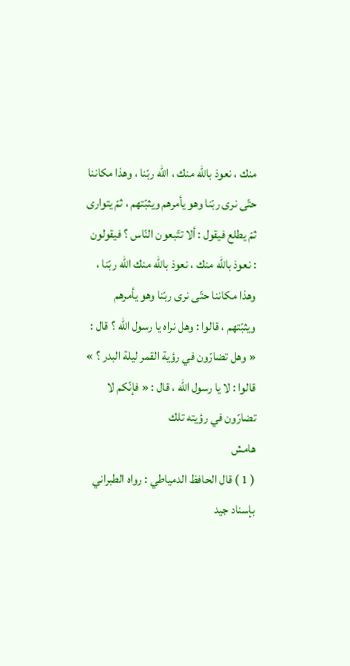منك ، نعوذ باللّه منك ، اللّه ربّنا ، وهذا مكاننا حتّى نرى ربّنا وهو يأمرهم ويثبّتهم ، ثمّ يتوارى ثمّ يطلع فيقول : ألا تتّبعون النّاس ؟ فيقولون : نعوذ باللّه منك ، نعوذ باللّه منك اللّه ربّنا ، وهذا مكاننا حتّى نرى ربّنا وهو يأمرهم ويثبّتهم ، قالوا : وهل نراه يا رسول اللّه ؟ قال : « وهل تضارّون في رؤية القمر ليلة البدر ؟ » قالوا : لا يا رسول اللّه ، قال : « فإنّكم لا تضارّون في رؤيته تلك
هامش
( 1 ) قال الحافظ الدمياطي : رواه الطبراني بإسناد جيد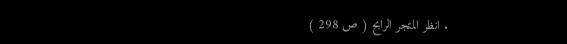. انظر المتجر الرابح ( ص 298 )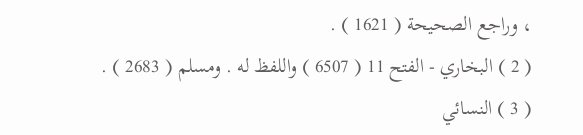، وراجع الصحيحة ( 1621 ) .
( 2 ) البخاري - الفتح 11 ( 6507 ) واللفظ له . ومسلم ( 2683 ) .
( 3 ) النسائي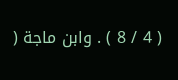( 4 / 8 ) . وابن ماجة (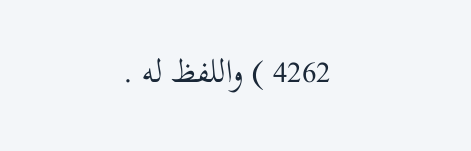4262 ) واللفظ له .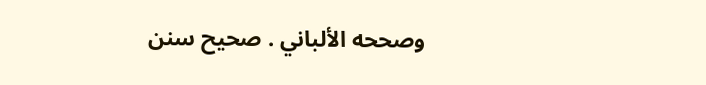وصححه الألباني . صحيح سنن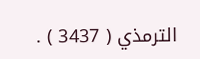الترمذي ( 3437 ) .